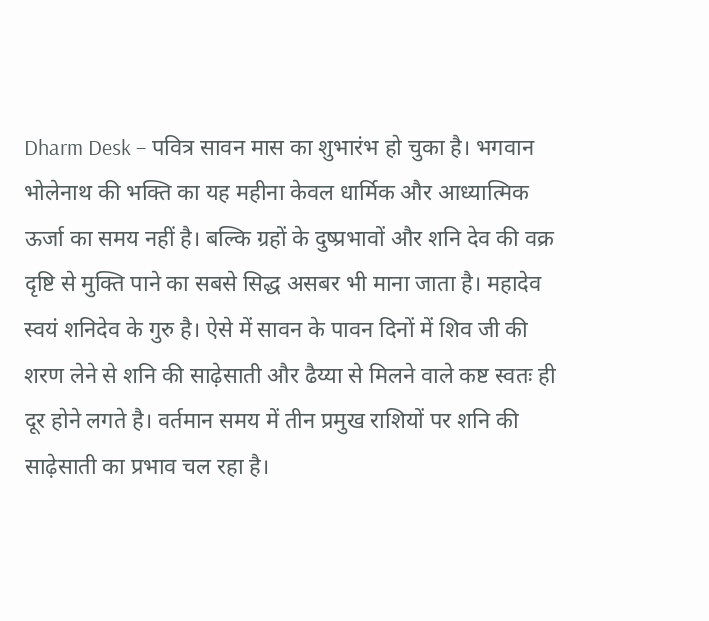Dharm Desk – पवित्र सावन मास का शुभारंभ हो चुका है। भगवान भोलेनाथ की भक्ति का यह महीना केवल धार्मिक और आध्यात्मिक ऊर्जा का समय नहीं है। बल्कि ग्रहों के दुष्प्रभावों और शनि देव की वक्र दृष्टि से मुक्ति पाने का सबसे सिद्ध असबर भी माना जाता है। महादेव स्वयं शनिदेव के गुरु है। ऐसे में सावन के पावन दिनों में शिव जी की शरण लेने से शनि की साढ़ेसाती और ढैय्या से मिलने वाले कष्ट स्वतः ही दूर होने लगते है। वर्तमान समय में तीन प्रमुख राशियों पर शनि की साढ़ेसाती का प्रभाव चल रहा है।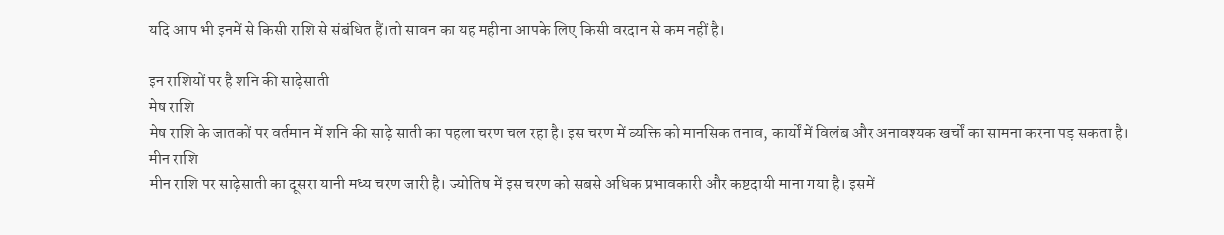यदि आप भी इनमें से किसी राशि से संबंधित हैं।तो सावन का यह महीना आपके लिए किसी वरदान से कम नहीं है।

इन राशियों पर है शनि की साढ़ेसाती
मेष राशि
मेष राशि के जातकों पर वर्तमान में शनि की साढ़े साती का पहला चरण चल रहा है। इस चरण में व्यक्ति को मानसिक तनाव, कार्यों में विलंब और अनावश्यक खर्चों का सामना करना पड़ सकता है।
मीन राशि
मीन राशि पर साढ़ेसाती का दूसरा यानी मध्य चरण जारी है। ज्योतिष में इस चरण को सबसे अधिक प्रभावकारी और कष्टदायी माना गया है। इसमें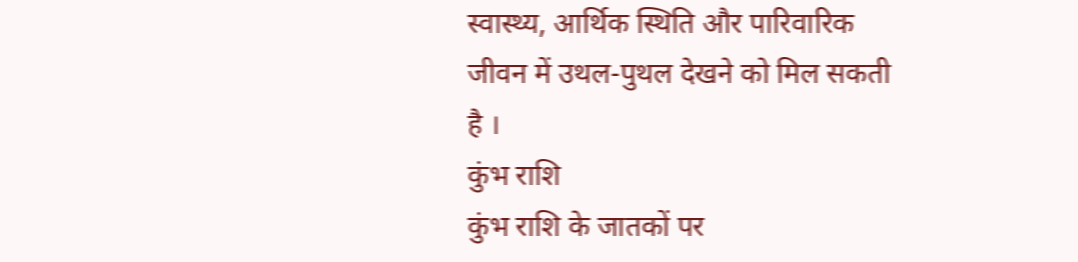स्वास्थ्य, आर्थिक स्थिति और पारिवारिक जीवन में उथल-पुथल देखने को मिल सकती है ।
कुंभ राशि
कुंभ राशि के जातकों पर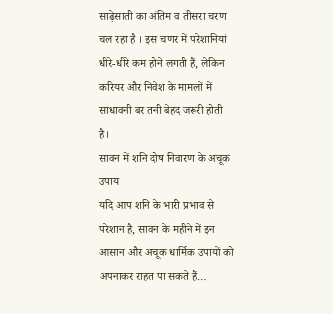साढ़ेसाती का अंतिम व तीसरा चरण चल रहा है । इस चणर में परेशानियां धीरे-धीरे कम होने लगती हैं, लेकिन करियर और निवेश के मामलों में साधावनी बर तनी बेहद जरूरी होती है।
सावन में शनि दोष निवारण के अचूक उपाय
यदि आप शनि के भारी प्रभाव से परेशान है, सावन के महीने में इन आसान और अचूक धार्मिक उपायों को अपनाकर राहत पा सकते हैं…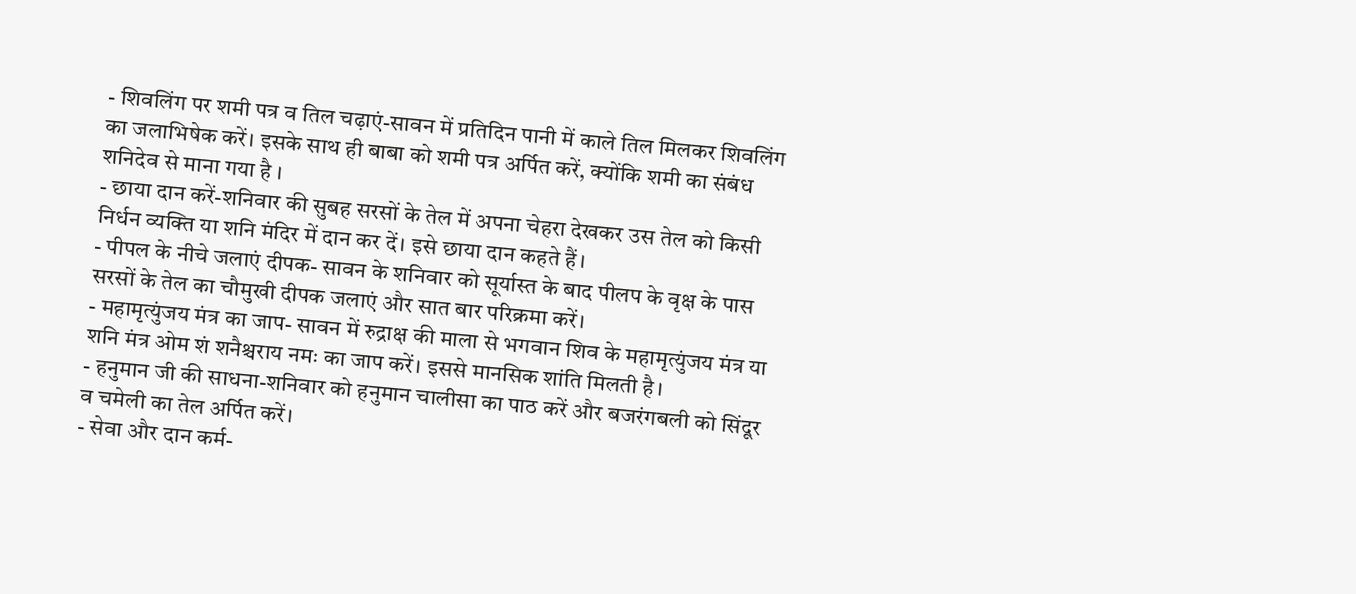- शिवलिंग पर शमी पत्र व तिल चढ़ाएं-सावन में प्रतिदिन पानी में काले तिल मिलकर शिवलिंग का जलाभिषेक करें। इसके साथ ही बाबा को शमी पत्र अर्पित करें, क्योंकि शमी का संबंध शनिदेव से माना गया है ।
- छाया दान करें-शनिवार की सुबह सरसों के तेल में अपना चेहरा देखकर उस तेल को किसी निर्धन व्यक्ति या शनि मंदिर में दान कर दें। इसे छाया दान कहते हैं।
- पीपल के नीचे जलाएं दीपक- सावन के शनिवार को सूर्यास्त के बाद पीलप के वृक्ष के पास सरसों के तेल का चौमुखी दीपक जलाएं और सात बार परिक्रमा करें।
- महामृत्युंजय मंत्र का जाप- सावन में रुद्राक्ष की माला से भगवान शिव के महामृत्युंजय मंत्र या शनि मंत्र ओम शं शनैश्चराय नमः का जाप करें। इससे मानसिक शांति मिलती है।
- हनुमान जी की साधना-शनिवार को हनुमान चालीसा का पाठ करें और बजरंगबली को सिंदूर व चमेली का तेल अर्पित करें।
- सेवा और दान कर्म-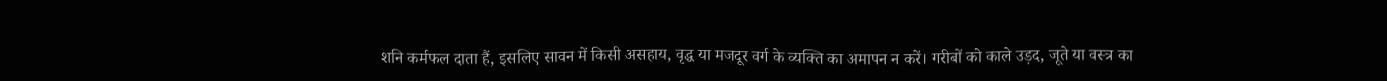शनि कर्मफल दाता हैं, इसलिए सावन में किसी असहाय, वृद्ध या मजदूर वर्ग के व्यक्ति का अमापन न करें। गरीबों को काले उड़द, जूते या वस्त्र का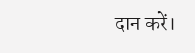दान करें।